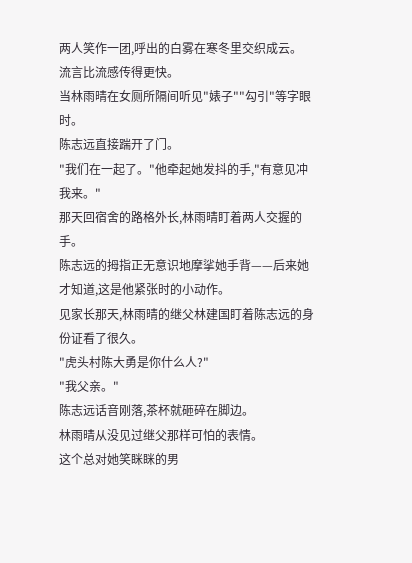两人笑作一团,呼出的白雾在寒冬里交织成云。
流言比流感传得更快。
当林雨晴在女厕所隔间听见"婊子""勾引"等字眼时。
陈志远直接踹开了门。
"我们在一起了。"他牵起她发抖的手,"有意见冲我来。"
那天回宿舍的路格外长,林雨晴盯着两人交握的手。
陈志远的拇指正无意识地摩挲她手背——后来她才知道,这是他紧张时的小动作。
见家长那天,林雨晴的继父林建国盯着陈志远的身份证看了很久。
"虎头村陈大勇是你什么人?"
"我父亲。"
陈志远话音刚落,茶杯就砸碎在脚边。
林雨晴从没见过继父那样可怕的表情。
这个总对她笑眯眯的男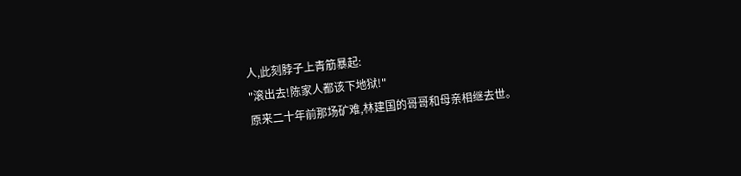人,此刻脖子上青筋暴起:
"滚出去!陈家人都该下地狱!"
原来二十年前那场矿难,林建国的哥哥和母亲相继去世。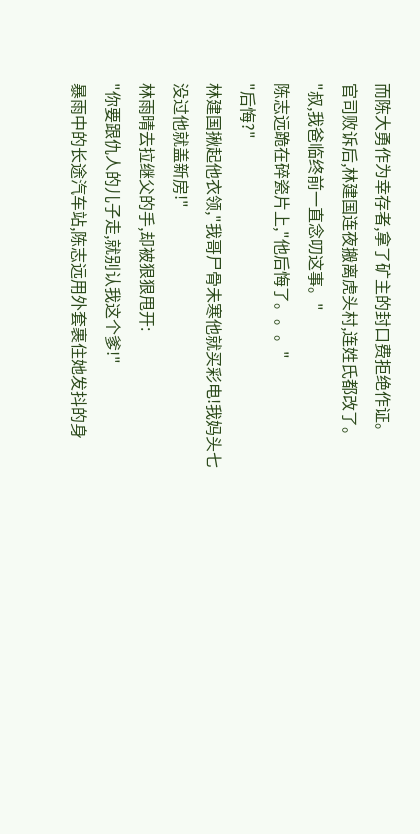而陈大勇作为幸存者,拿了矿主的封口费拒绝作证。
官司败诉后,林建国连夜搬离虎头村,连姓氏都改了。
"叔,我爸临终前一直念叨这事。"
陈志远跪在碎瓷片上,"他后悔了。。。"
"后悔?"
林建国揪起他衣领,"我哥尸骨未寒他就买彩电!我妈头七没过他就盖新房!"
林雨晴去拉继父的手,却被狠狠甩开:
"你要跟仇人的儿子走,就别认我这个爹!"
暴雨中的长途汽车站,陈志远用外套裹住她发抖的身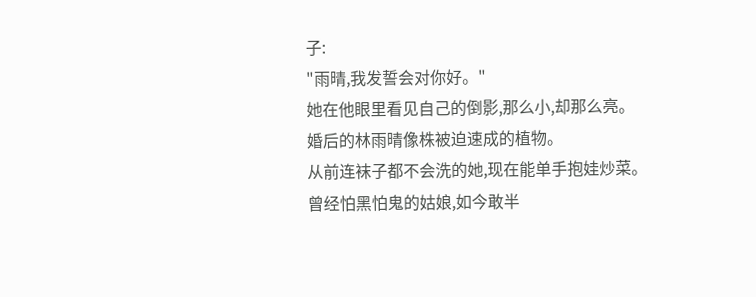子:
"雨晴,我发誓会对你好。"
她在他眼里看见自己的倒影,那么小,却那么亮。
婚后的林雨晴像株被迫速成的植物。
从前连袜子都不会洗的她,现在能单手抱娃炒菜。
曾经怕黑怕鬼的姑娘,如今敢半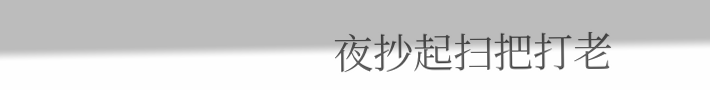夜抄起扫把打老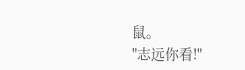鼠。
"志远你看!"